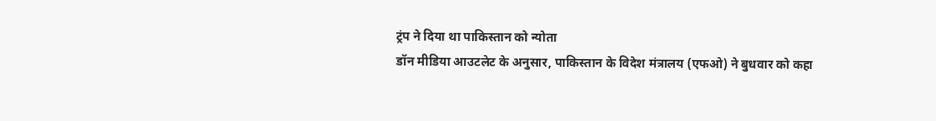ट्रंप ने दिया था पाकिस्तान को न्योता
डॉन मीडिया आउटलेट के अनुसार, पाकिस्तान के विदेश मंत्रालय (एफओ) ने बुधवार को कहा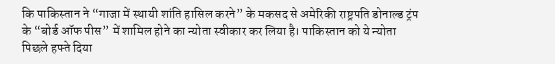कि पाकिस्तान ने “गाजा में स्थायी शांति हासिल करने” के मकसद से अमेरिकी राष्ट्रपति डोनाल्ड ट्रंप के “बोर्ड ऑफ पीस” में शामिल होने का न्योता स्वीकार कर लिया है। पाकिस्तान को ये न्योता पिछले हफ्ते दिया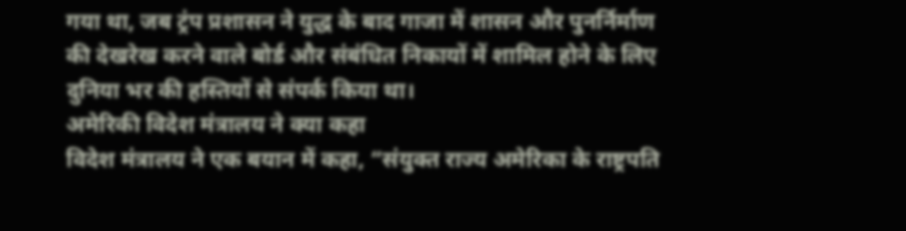गया था, जब ट्रंप प्रशासन ने युद्ध के बाद गाजा में शासन और पुनर्निर्माण की देखरेख करने वाले बोर्ड और संबंधित निकायों में शामिल होने के लिए दुनिया भर की हस्तियों से संपर्क किया था।
अमेरिकी विदेश मंत्रालय ने क्या कहा
विदेश मंत्रालय ने एक बयान में कहा, “संयुक्त राज्य अमेरिका के राष्ट्रपति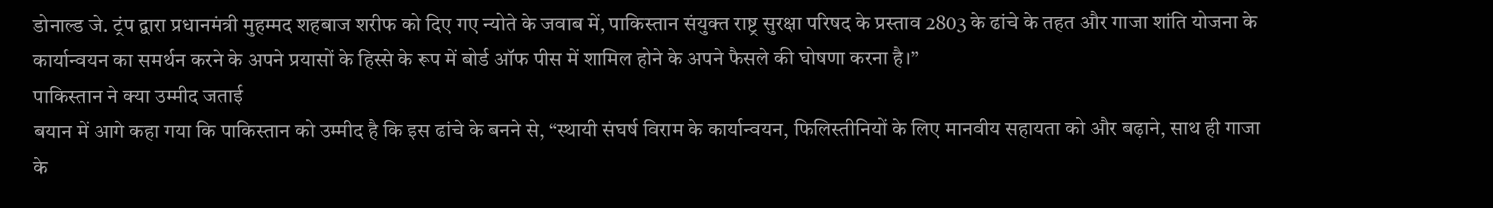डोनाल्ड जे. ट्रंप द्वारा प्रधानमंत्री मुहम्मद शहबाज शरीफ को दिए गए न्योते के जवाब में, पाकिस्तान संयुक्त राष्ट्र सुरक्षा परिषद के प्रस्ताव 2803 के ढांचे के तहत और गाजा शांति योजना के कार्यान्वयन का समर्थन करने के अपने प्रयासों के हिस्से के रूप में बोर्ड ऑफ पीस में शामिल होने के अपने फैसले की घोषणा करना है।”
पाकिस्तान ने क्या उम्मीद जताई
बयान में आगे कहा गया कि पाकिस्तान को उम्मीद है कि इस ढांचे के बनने से, “स्थायी संघर्ष विराम के कार्यान्वयन, फिलिस्तीनियों के लिए मानवीय सहायता को और बढ़ाने, साथ ही गाजा के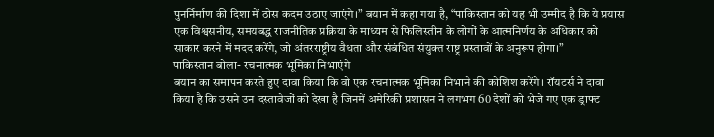पुनर्निर्माण की दिशा में ठोस कदम उठाए जाएंगे।” बयान में कहा गया है, “पाकिस्तान को यह भी उम्मीद है कि ये प्रयास एक विश्वसनीय, समयबद्ध राजनीतिक प्रक्रिया के माध्यम से फिलिस्तीन के लोगों के आत्मनिर्णय के अधिकार को साकार करने में मदद करेंगे, जो अंतरराष्ट्रीय वैधता और संबंधित संयुक्त राष्ट्र प्रस्तावों के अनुरूप होगा।”
पाकिस्तान बोला- रचनात्मक भूमिका निभाएंगे
बयान का समापन करते हुए दावा किया कि वो एक रचनात्मक भूमिका निभाने की कोशिश करेंगे। रॉयटर्स ने दावा किया है कि उसने उन दस्तावेजों को देखा है जिनमें अमेरिकी प्रशासन ने लगभग 60 देशों को भेजे गए एक ड्राफ्ट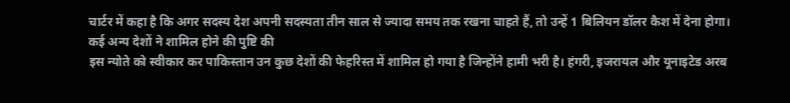चार्टर में कहा है कि अगर सदस्य देश अपनी सदस्यता तीन साल से ज्यादा समय तक रखना चाहते हैं, तो उन्हें 1 बिलियन डॉलर कैश में देना होगा।
कई अन्य देशों ने शामिल होने की पुष्टि की
इस न्योते को स्वीकार कर पाकिस्तान उन कुछ देशों की फेहरिस्त में शामिल हो गया है जिन्होंने हामी भरी है। हंगरी, इजरायल और यूनाइटेड अरब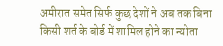अमीरात समेत सिर्फ कुछ देशों ने अब तक बिना किसी शर्त के बोर्ड में शामिल होने का न्योता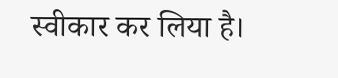स्वीकार कर लिया है।